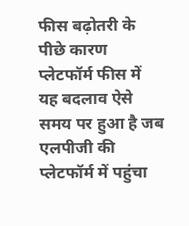फीस बढ़ोतरी के पीछे कारण
प्लेटफॉर्म फीस में यह बदलाव ऐसे समय पर हुआ है जब एलपीजी की प्लेटफॉर्म में पहुंचा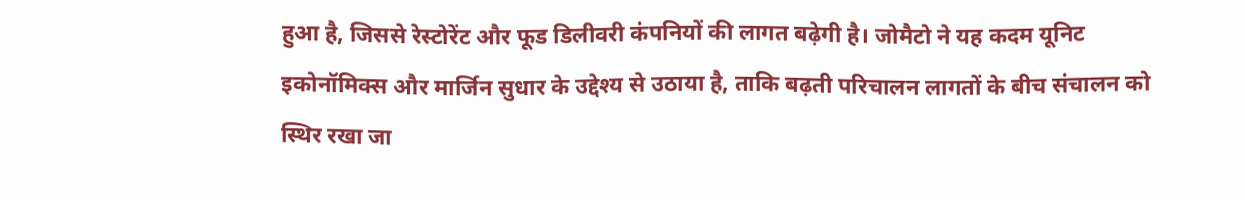हुआ है, जिससे रेस्टोरेंट और फूड डिलीवरी कंपनियों की लागत बढ़ेगी है। जोमैटो ने यह कदम यूनिट इकोनॉमिक्स और मार्जिन सुधार के उद्देश्य से उठाया है, ताकि बढ़ती परिचालन लागतों के बीच संचालन को स्थिर रखा जा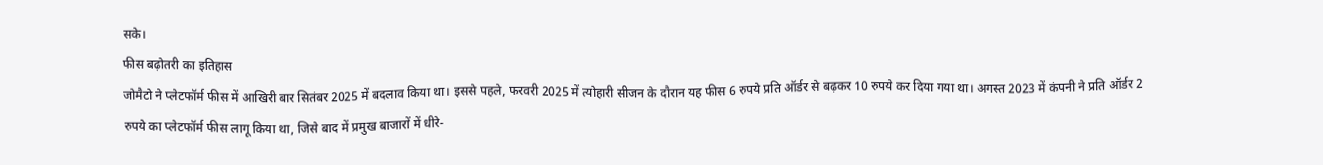सके।
फीस बढ़ोतरी का इतिहास
जोमैटो ने प्लेटफॉर्म फीस में आखिरी बार सितंबर 2025 में बदलाव किया था। इससे पहले, फरवरी 2025 में त्योहारी सीजन के दौरान यह फीस 6 रुपये प्रति ऑर्डर से बढ़कर 10 रुपये कर दिया गया था। अगस्त 2023 में कंपनी ने प्रति ऑर्डर 2 रुपये का प्लेटफॉर्म फीस लागू किया था, जिसे बाद में प्रमुख बाजारों में धीरे-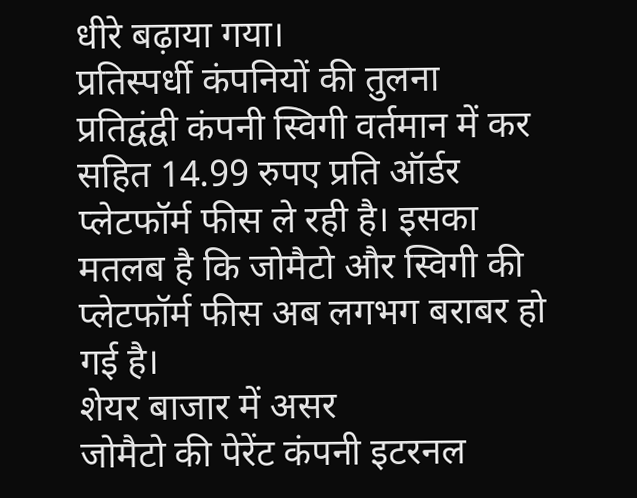धीरे बढ़ाया गया।
प्रतिस्पर्धी कंपनियों की तुलना
प्रतिद्वंद्वी कंपनी स्विगी वर्तमान में कर सहित 14.99 रुपए प्रति ऑर्डर प्लेटफॉर्म फीस ले रही है। इसका मतलब है कि जोमैटो और स्विगी की प्लेटफॉर्म फीस अब लगभग बराबर हो गई है।
शेयर बाजार में असर
जोमैटो की पेरेंट कंपनी इटरनल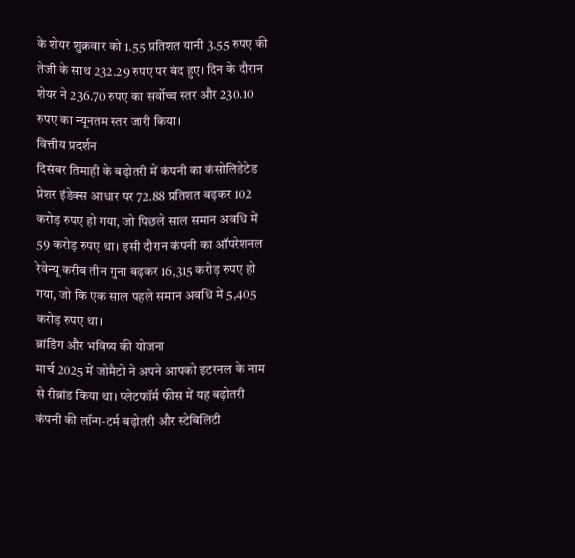के शेयर शुक्रवार को 1.55 प्रतिशत यानी 3.55 रुपए की तेजी के साथ 232.29 रुपए पर बंद हुए। दिन के दौरान शेयर ने 236.70 रुपए का सर्वोच्च स्तर और 230.10 रुपए का न्यूनतम स्तर जारी किया।
वित्तीय प्रदर्शन
दिसंबर तिमाही के बढ़ोतरी में कंपनी का कंसोलिडेटेड प्रेशर इंडेक्स आधार पर 72.88 प्रतिशत बढ़कर 102 करोड़ रुपए हो गया, जो पिछले साल समान अवधि में 59 करोड़ रुपए था। इसी दौरान कंपनी का ऑपरेशनल रेवेन्यू करीब तीन गुना बढ़कर 16,315 करोड़ रुपए हो गया, जो कि एक साल पहले समान अवधि में 5,405 करोड़ रुपए था।
ब्रांडिंग और भविष्य की योजना
मार्च 2025 में जोमैटो ने अपने आपको इटरनल के नाम से रीब्रांड किया था। प्लेटफॉर्म फीस में यह बढ़ोतरी कंपनी की लॉन्ग-टर्म बढ़ोतरी और स्टेबिलिटी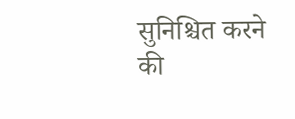सुनिश्चित करने की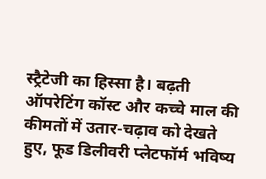स्ट्रैटेजी का हिस्सा है। बढ़ती ऑपरेटिंग कॉस्ट और कच्चे माल की कीमतों में उतार-चढ़ाव को देखते हुए, फूड डिलीवरी प्लेटफॉर्म भविष्य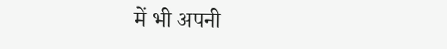में भी अपनी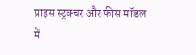प्राइस स्ट्रक्चर और फीस मॉडल में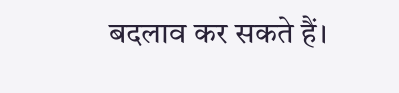बदलाव कर सकते हैं।